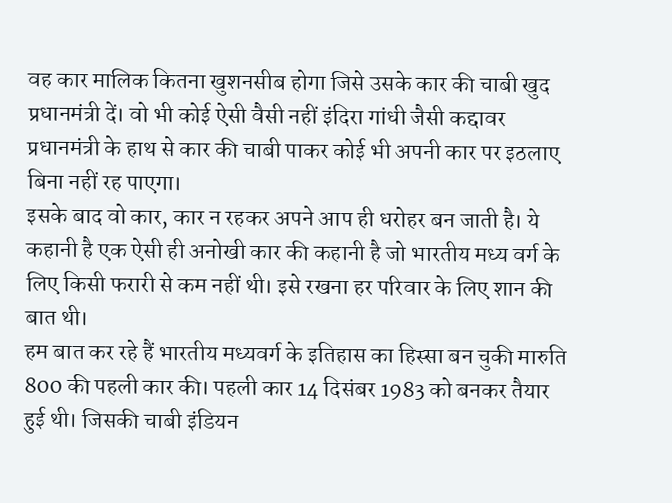वह कार मालिक कितना खुशनसीब होगा जिसे उसके कार की चाबी खुद प्रधानमंत्री दें। वो भी कोई ऐसी वैसी नहीं इंदिरा गांधी जैसी कद्दावर प्रधानमंत्री के हाथ से कार की चाबी पाकर कोई भी अपनी कार पर इठलाए बिना नहीं रह पाएगा।
इसके बाद वो कार, कार न रहकर अपने आप ही धरोहर बन जाती है। ये कहानी है एक ऐसी ही अनोखी कार की कहानी है जो भारतीय मध्य वर्ग के लिए किसी फरारी से कम नहीं थी। इसे रखना हर परिवार के लिए शान की बात थी।
हम बात कर रहे हैं भारतीय मध्यवर्ग के इतिहास का हिस्सा बन चुकी मारुति 800 की पहली कार की। पहली कार 14 दिसंबर 1983 को बनकर तैयार हुई थी। जिसकी चाबी इंडियन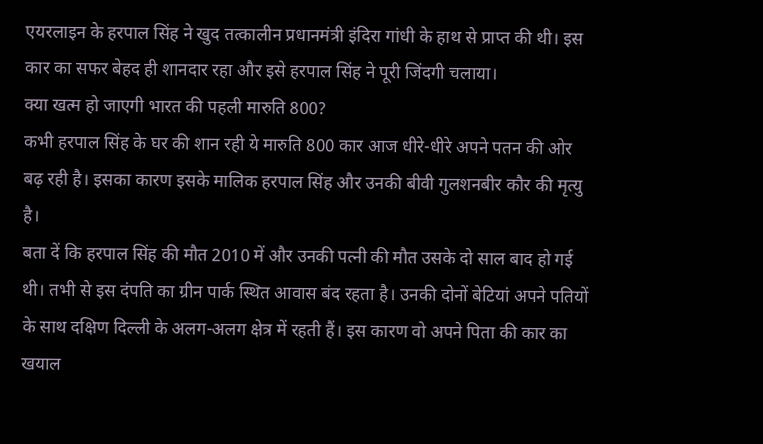एयरलाइन के हरपाल सिंह ने खुद तत्कालीन प्रधानमंत्री इंदिरा गांधी के हाथ से प्राप्त की थी। इस कार का सफर बेहद ही शानदार रहा और इसे हरपाल सिंह ने पूरी जिंदगी चलाया।
क्या खत्म हो जाएगी भारत की पहली मारुति 800?
कभी हरपाल सिंह के घर की शान रही ये मारुति 800 कार आज धीरे-धीरे अपने पतन की ओर बढ़ रही है। इसका कारण इसके मालिक हरपाल सिंह और उनकी बीवी गुलशनबीर कौर की मृत्यु है।
बता दें कि हरपाल सिंह की मौत 2010 में और उनकी पत्नी की मौत उसके दो साल बाद हो गई थी। तभी से इस दंपति का ग्रीन पार्क स्थित आवास बंद रहता है। उनकी दोनों बेटियां अपने पतियों के साथ दक्षिण दिल्ली के अलग-अलग क्षेत्र में रहती हैं। इस कारण वो अपने पिता की कार का खयाल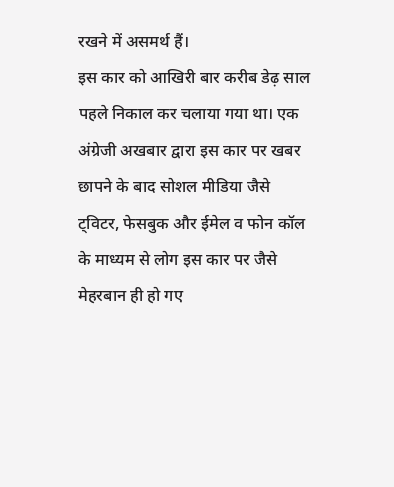रखने में असमर्थ हैं।
इस कार को आखिरी बार करीब डेढ़ साल पहले निकाल कर चलाया गया था। एक अंग्रेजी अखबार द्वारा इस कार पर खबर छापने के बाद सोशल मीडिया जैसे ट्विटर, फेसबुक और ईमेल व फोन कॉल के माध्यम से लोग इस कार पर जैसे मेहरबान ही हो गए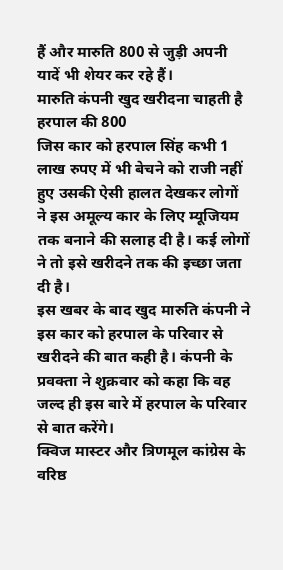हैं और मारुति 800 से जुड़ी अपनी यादें भी शेयर कर रहे हैं।
मारुति कंपनी खुद खरीदना चाहती है हरपाल की 800
जिस कार को हरपाल सिंह कभी 1 लाख रुपए में भी बेचने को राजी नहीं हुए उसकी ऐसी हालत देखकर लोगों ने इस अमूल्य कार के लिए म्यूजियम तक बनाने की सलाह दी है। कई लोगों ने तो इसे खरीदने तक की इच्छा जता दी है।
इस खबर के बाद खुद मारुति कंपनी ने इस कार को हरपाल के परिवार से खरीदने की बात कही है। कंपनी के प्रवक्ता ने शुक्रवार को कहा कि वह जल्द ही इस बारे में हरपाल के परिवार से बात करेंगे।
क्विज मास्टर और त्रिणमूल कांग्रेस के वरिष्ठ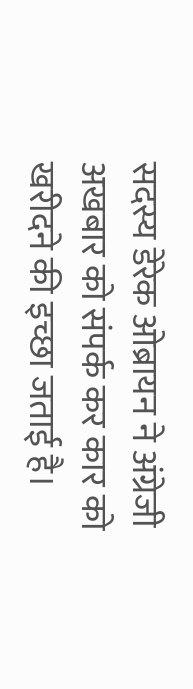सदस्य डेरेक ओब्रायन ने अंग्रेजी अखबार को संपर्क कर कार को खरीदने की इच्छा जताई है।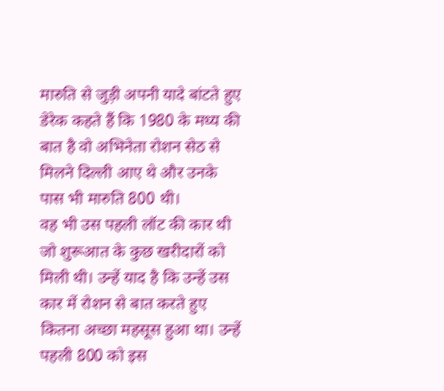मारुति से जुड़ी अपनी यादे बांटते हुए डेरेक कहते हैं कि 1980 के मध्य की बात है वो अभिनेता रोशन सेठ से मिलने दिल्ली आए थे और उनके पास भी मारुति 800 थी।
वह भी उस पहली लॉट की कार थी जो शुरूआत के कुछ खरीदारों को मिली थी। उन्हें याद है कि उन्हें उस कार में रोशन से बात करते हुए कितना अच्छा महसूस हुआ था। उन्हें पहली 800 को इस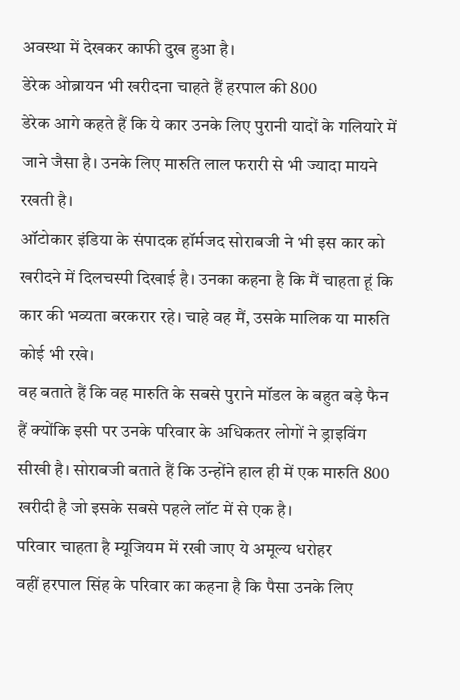अवस्था में देखकर काफी दुख हुआ है।
डेरेक ओब्रायन भी खरीदना चाहते हैं हरपाल की 800
डेरेक आगे कहते हैं कि ये कार उनके लिए पुरानी यादों के गलियारे में जाने जैसा है। उनके लिए मारुति लाल फरारी से भी ज्यादा मायने रखती है।
ऑटोकार इंडिया के संपादक हॉर्मजद सोराबजी ने भी इस कार को खरीदने में दिलचस्पी दिखाई है। उनका कहना है कि मैं चाहता हूं कि कार की भव्यता बरकरार रहे। चाहे वह मैं, उसके मालिक या मारुति कोई भी रखे।
वह बताते हैं कि वह मारुति के सबसे पुराने मॉडल के बहुत बड़े फैन हैं क्योंकि इसी पर उनके परिवार के अधिकतर लोगों ने ड्राइविंग सीखी है। सोराबजी बताते हैं कि उन्होंने हाल ही में एक मारुति 800 खरीदी है जो इसके सबसे पहले लॉट में से एक है।
परिवार चाहता है म्यूजियम में रखी जाए ये अमूल्य धरोहर
वहीं हरपाल सिंह के परिवार का कहना है कि पैसा उनके लिए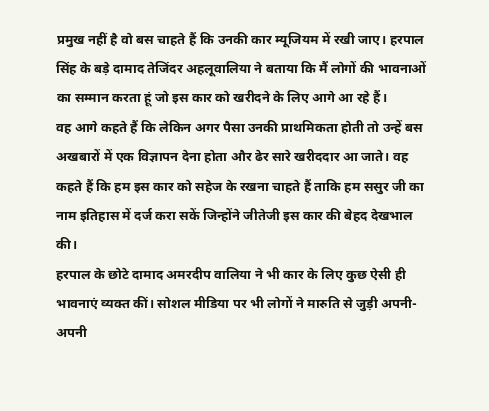प्रमुख नहीं है वो बस चाहते हैं कि उनकी कार म्यूजियम में रखी जाए। हरपाल सिंह के बड़े दामाद तेजिंदर अहलूवालिया ने बताया कि मैं लोगों की भावनाओं का सम्मान करता हूं जो इस कार को खरीदने के लिए आगे आ रहे हैं।
वह आगे कहते हैं कि लेकिन अगर पैसा उनकी प्राथमिकता होती तो उन्हें बस अखबारों में एक विज्ञापन देना होता और ढेर सारे खरीददार आ जाते। वह कहते हैं कि हम इस कार को सहेज के रखना चाहते हैं ताकि हम ससुर जी का नाम इतिहास में दर्ज करा सकें जिन्होंने जीतेजी इस कार की बेहद देखभाल की।
हरपाल के छोटे दामाद अमरदीप वालिया ने भी कार के लिए कुछ ऐसी ही भावनाएं व्यक्त कीं। सोशल मीडिया पर भी लोगों ने मारुति से जुड़ी अपनी-अपनी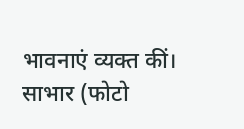भावनाएं व्यक्त कीं।
साभार (फोटो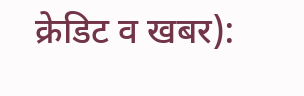क्रेडिट व खबर):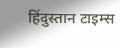हिंदुस्तान टाइम्स